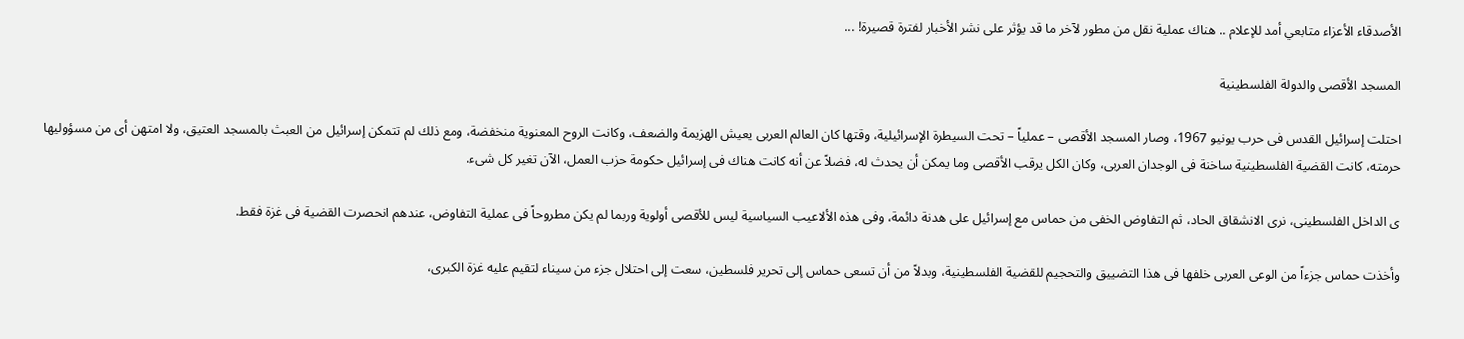الأصدقاء الأعزاء متابعي أمد للإعلام .. هناك عملية نقل من مطور لآخر ما قد يؤثر على نشر الأخبار لفترة قصيرة! ...

المسجد الأقصى والدولة الفلسطينية

احتلت إسرائيل القدس فى حرب يونيو 1967، وصار المسجد الأقصى – عملياً – تحت السيطرة الإسرائيلية، وقتها كان العالم العربى يعيش الهزيمة والضعف، وكانت الروح المعنوية منخفضة، ومع ذلك لم تتمكن إسرائيل من العبث بالمسجد العتيق، ولا امتهن أى من مسؤوليها حرمته، كانت القضية الفلسطينية ساخنة فى الوجدان العربى، وكان الكل يرقب الأقصى وما يمكن أن يحدث له، فضلاً عن أنه كانت هناك فى إسرائيل حكومة حزب العمل، الآن تغير كل شىء.

ى الداخل الفلسطينى، نرى الانشقاق الحاد، ثم التفاوض الخفى من حماس مع إسرائيل على هدنة دائمة، وفى هذه الألاعيب السياسية ليس للأقصى أولوية وربما لم يكن مطروحاً فى عملية التفاوض، عندهم انحصرت القضية فى غزة فقط.

وأخذت حماس جزءاً من الوعى العربى خلفها فى هذا التضييق والتحجيم للقضية الفلسطينية، وبدلاً من أن تسعى حماس إلى تحرير فلسطين، سعت إلى احتلال جزء من سيناء لتقيم عليه غزة الكبرى،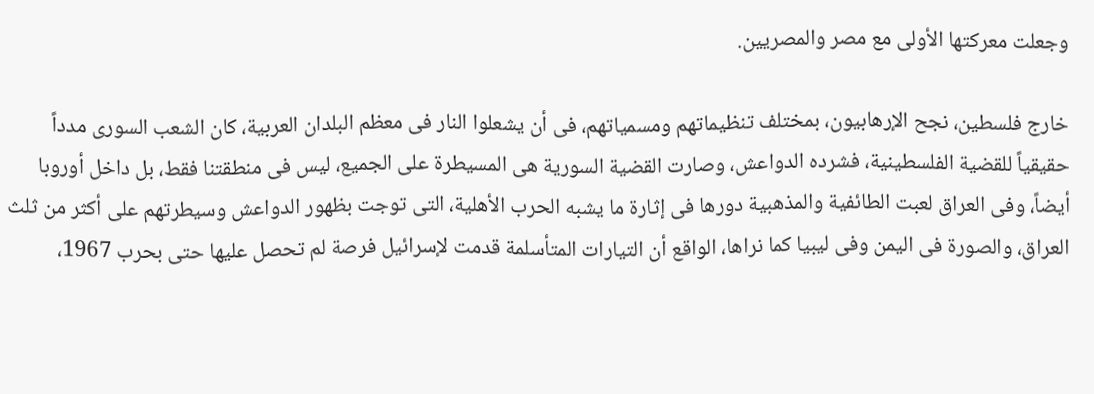وجعلت معركتها الأولى مع مصر والمصريين.

خارج فلسطين، نجح الإرهابيون، بمختلف تنظيماتهم ومسمياتهم، فى أن يشعلوا النار فى معظم البلدان العربية، كان الشعب السورى مدداً حقيقياً للقضية الفلسطينية، فشرده الدواعش، وصارت القضية السورية هى المسيطرة على الجميع، ليس فى منطقتنا فقط، بل داخل أوروبا أيضاً، وفى العراق لعبت الطائفية والمذهبية دورها فى إثارة ما يشبه الحرب الأهلية، التى توجت بظهور الدواعش وسيطرتهم على أكثر من ثلث العراق، والصورة فى اليمن وفى ليبيا كما نراها، الواقع أن التيارات المتأسلمة قدمت لإسرائيل فرصة لم تحصل عليها حتى بحرب 1967،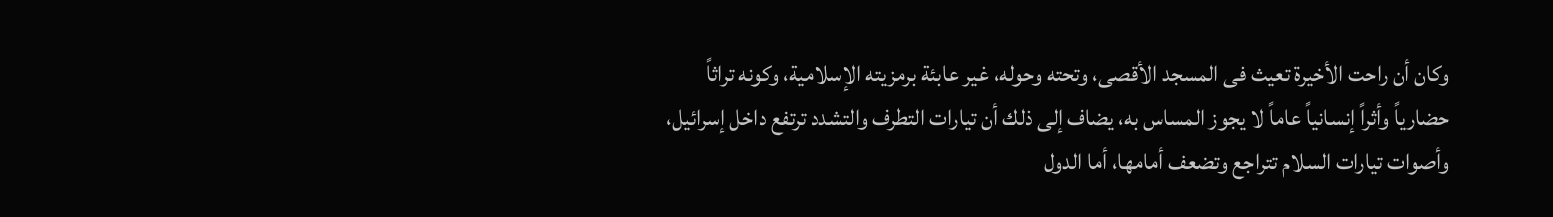وكان أن راحت الأخيرة تعيث فى المسجد الأقصى، وتحته وحوله، غير عابئة برمزيته الإسلامية، وكونه تراثاً حضارياً وأثراً إنسانياً عاماً لا يجوز المساس به، يضاف إلى ذلك أن تيارات التطرف والتشدد ترتفع داخل إسرائيل، وأصوات تيارات السلام تتراجع وتضعف أمامها، أما الدول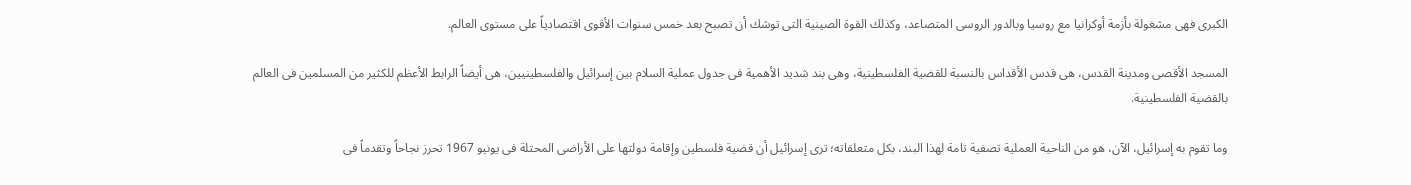الكبرى فهى مشغولة بأزمة أوكرانيا مع روسيا وبالدور الروسى المتصاعد، وكذلك القوة الصينية التى توشك أن تصبح بعد خمس سنوات الأقوى اقتصادياً على مستوى العالم.

المسجد الأقصى ومدينة القدس، هى قدس الأقداس بالنسبة للقضية الفلسطينية، وهى بند شديد الأهمية فى جدول عملية السلام بين إسرائيل والفلسطينيين، هى أيضاً الرابط الأعظم للكثير من المسلمين فى العالم بالقضية الفلسطينية.

وما تقوم به إسرائيل، الآن، هو من الناحية العملية تصفية تامة لهذا البند، بكل متعلقاته؛ ترى إسرائيل أن قضية فلسطين وإقامة دولتها على الأراضى المحتلة فى يونيو 1967 تحرز نجاحاً وتقدماً فى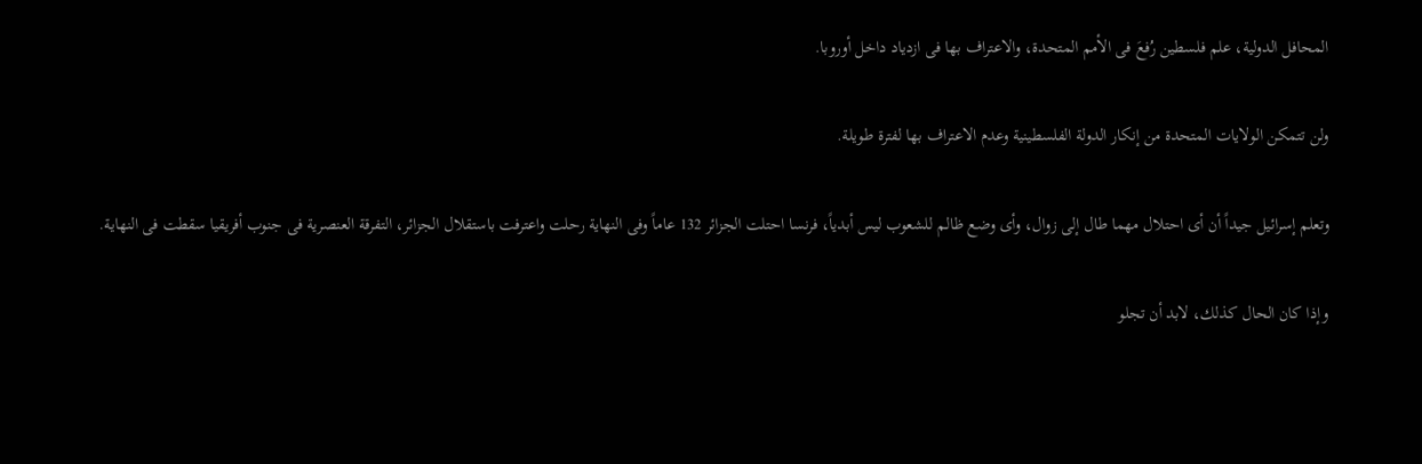المحافل الدولية، علم فلسطين رُفعَ فى الأمم المتحدة، والاعتراف بها فى ازدياد داخل أوروبا.

ولن تتمكن الولايات المتحدة من إنكار الدولة الفلسطينية وعدم الاعتراف بها لفترة طويلة.

وتعلم إسرائيل جيداً أن أى احتلال مهما طال إلى زوال، وأى وضع ظالم للشعوب ليس أبدياً، فرنسا احتلت الجزائر 132 عاماً وفى النهاية رحلت واعترفت باستقلال الجزائر، التفرقة العنصرية فى جنوب أفريقيا سقطت فى النهاية.

وإذا كان الحال كذلك، لابد أن تجلو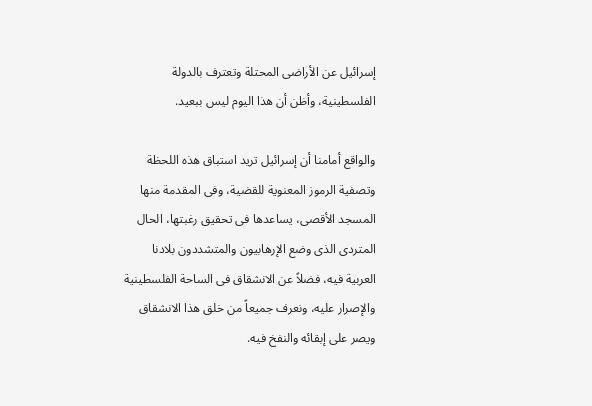إسرائيل عن الأراضى المحتلة وتعترف بالدولة الفلسطينية، وأظن أن هذا اليوم ليس ببعيد.

والواقع أمامنا أن إسرائيل تريد استباق هذه اللحظة وتصفية الرموز المعنوية للقضية، وفى المقدمة منها المسجد الأقصى، يساعدها فى تحقيق رغبتها، الحال المتردى الذى وضع الإرهابيون والمتشددون بلادنا العربية فيه، فضلاً عن الانشقاق فى الساحة الفلسطينية والإصرار عليه، ونعرف جميعاً من خلق هذا الانشقاق ويصر على إبقائه والنفخ فيه.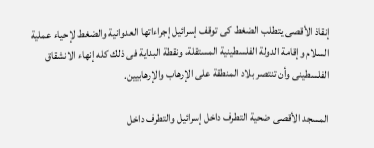إنقاذ الأقصى يتطلب الضغط كى توقف إسرائيل إجراءاتها العدوانية والضغط لإحياء عملية السلام وإقامة الدولة الفلسطينية المستقلة، ونقطة البداية فى ذلك كله إنهاء الانشقاق الفلسطينى وأن تنتصر بلاد المنطقة على الإرهاب والإرهابيين.

المسجد الأقصى ضحية التطرف داخل إسرائيل والتطرف داخل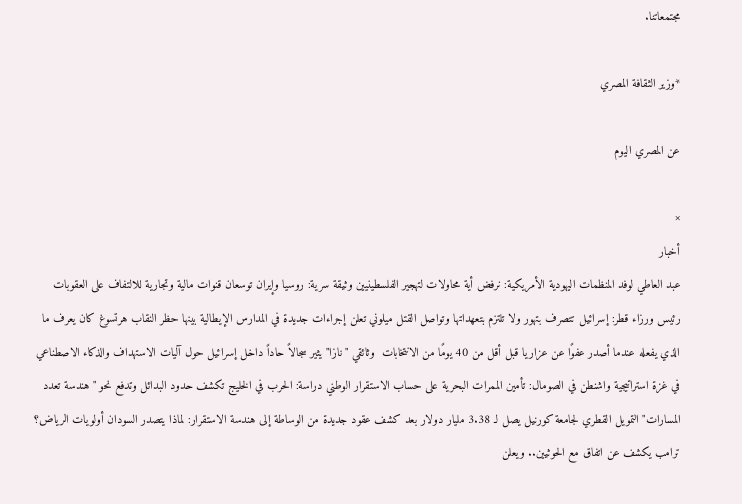مجتمعاتنا.

*وزير الثقافة المصري

عن المصري اليوم

×
أخبار
عبد العاطي لوفد المنظمات اليهودية الأمريكية: نرفض أية محاولات لتهجير الفلسطينيين وثيقة سرية: روسيا وإيران توسعان قنوات مالية وتجارية للالتفاف على العقوبات رئيس ورزاء قطر: إسرائيل تتصرف بتهور ولا تلتزم بتعهداتها وتواصل القتل ميلوني تعلن إجراءات جديدة في المدارس الإيطالية بينها حظر النقاب هرتسوغ كان يعرف ما الذي يفعله عندما أصدر عفوًا عن عزاريا قبل أقل من 40 يومًا من الانتخابات  وثائقي "نازا" يثير سجالاً حاداً داخل إسرائيل حول آليات الاستهداف والذكاء الاصطناعي في غزة استراتيجية واشنطن في الصومال: تأمين الممرات البحرية على حساب الاستقرار الوطني دراسة: الحرب في الخليج تكشف حدود البدائل وتدفع نحو "هندسة تعدد المسارات" التمويل القطري لجامعة كورنيل يصل لـ 3.38 مليار دولار بعد كشف عقود جديدة من الوساطة إلى هندسة الاستقرار: لماذا يتصدر السودان أولويات الرياض؟ ترامب يكشف عن اتفاق مع الحوثيين.. ويعلن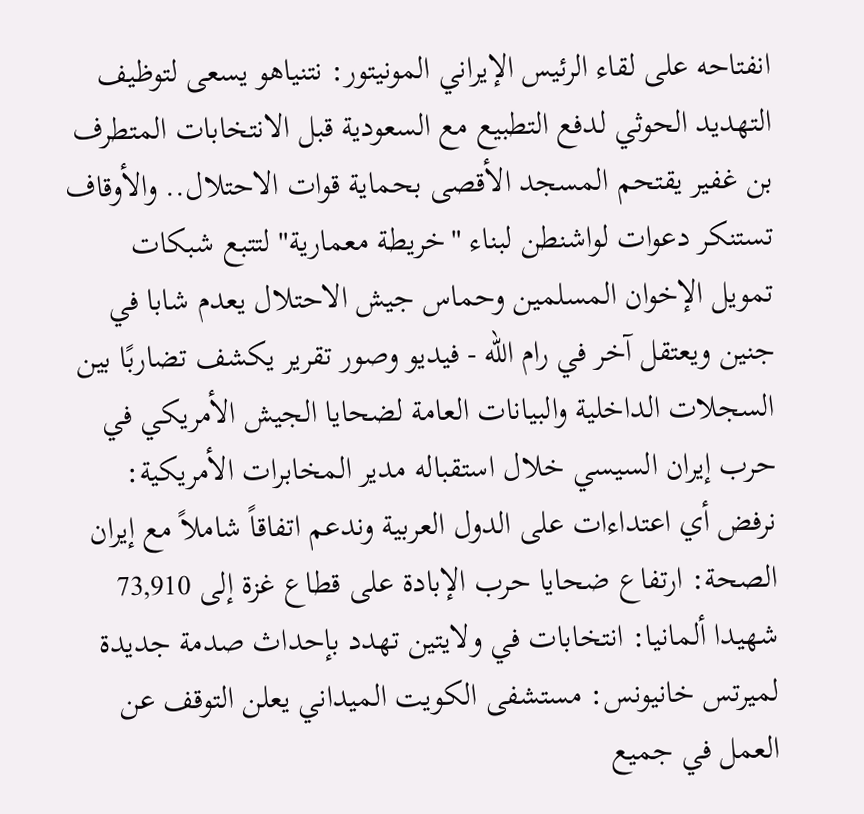انفتاحه على لقاء الرئيس الإيراني المونيتور: نتنياهو يسعى لتوظيف التهديد الحوثي لدفع التطبيع مع السعودية قبل الانتخابات المتطرف بن غفير يقتحم المسجد الأقصى بحماية قوات الاحتلال.. والأوقاف تستنكر دعوات لواشنطن لبناء "خريطة معمارية" لتتبع شبكات تمويل الإخوان المسلمين وحماس جيش الاحتلال يعدم شابا في جنين ويعتقل آخر في رام الله - فيديو وصور تقرير يكشف تضاربًا بين السجلات الداخلية والبيانات العامة لضحايا الجيش الأمريكي في حرب إيران السيسي خلال استقباله مدير المخابرات الأمريكية: نرفض أي اعتداءات على الدول العربية وندعم اتفاقاً شاملاً مع إيران الصحة: ارتفاع ضحايا حرب الإبادة على قطاع غزة إلى 73,910 شهيدا ألمانيا: انتخابات في ولايتين تهدد بإحداث صدمة جديدة لميرتس خانيونس: مستشفى الكويت الميداني يعلن التوقف عن العمل في جميع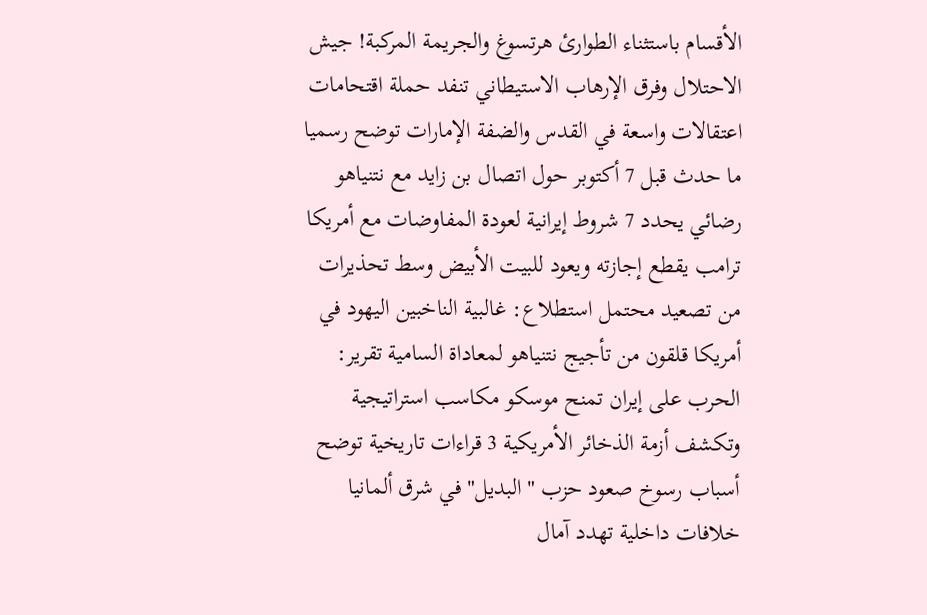الأقسام باستثناء الطوارئ هرتسوغ والجريمة المركبة! جيش الاحتلال وفرق الإرهاب الاستيطاني تنفد حملة اقتحامات اعتقالات واسعة في القدس والضفة الإمارات توضح رسميا ما حدث قبل 7 أكتوبر حول اتصال بن زايد مع نتنياهو رضائي يحدد 7 شروط إيرانية لعودة المفاوضات مع أمريكا ترامب يقطع إجازته ويعود للبيت الأبيض وسط تحذيرات من تصعيد محتمل استطلاع: غالبية الناخبين اليهود في أمريكا قلقون من تأجيج نتنياهو لمعاداة السامية تقرير: الحرب على إيران تمنح موسكو مكاسب استراتيجية وتكشف أزمة الذخائر الأمريكية 3 قراءات تاريخية توضح أسباب رسوخ صعود حزب "البديل" في شرق ألمانيا خلافات داخلية تهدد آمال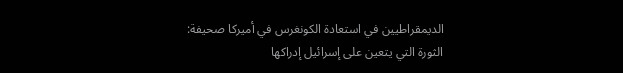الديمقراطيين في استعادة الكونغرس في أميركا صحيفة: الثورة التي يتعين على إسرائيل إدراكها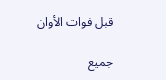قبل فوات الأوان

جميع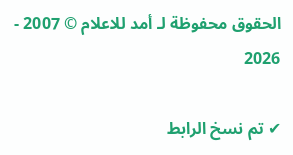الحقوق محفوظة لـ أمد للاعلام © 2007 - 2026

✔ تم نسخ الرابط